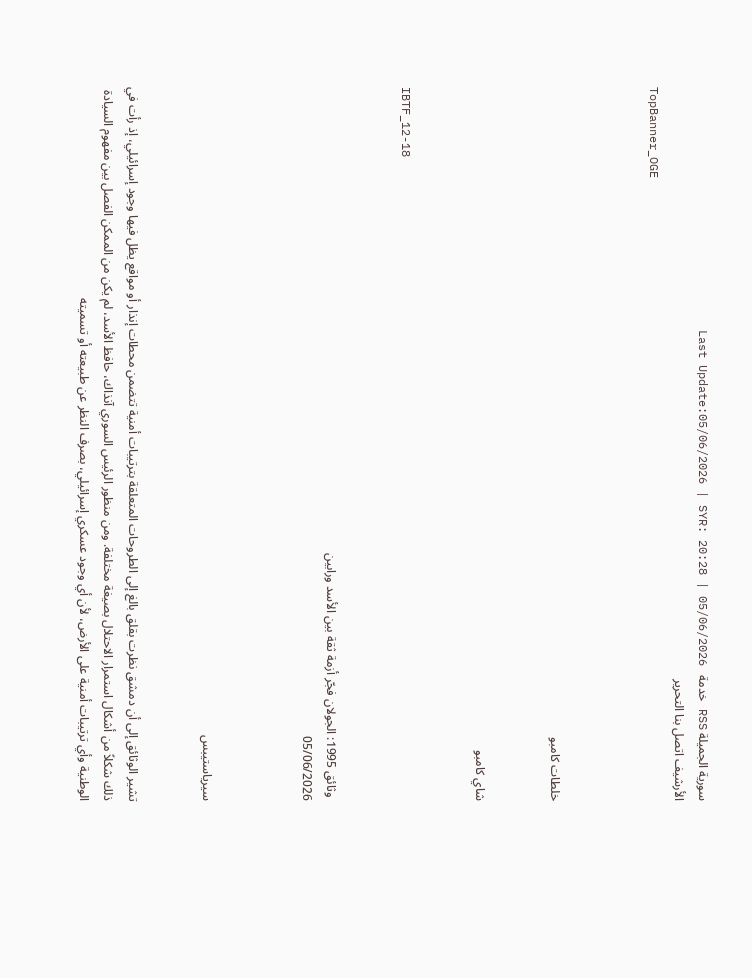سورية الجميلة RSS خدمة   Last Update:05/06/2026 | SYR: 20:28 | 05/06/2026
الأرشيف اتصل بنا التحرير
TopBanner_OGE



خلطات كامبو


شاي كامبو


IBTF_12-18


 وثائق 1995: الجولان فجّر أزمة ثقة بين الأسد ورابين
05/06/2026



سيرياستيبس


تشير الوثائق إلى أن دمشق نظرت بقلق بالغ إلى الطروحات المتعلقة بترتيبات أمنية تتضمن محطات إنذار أو مواقع يظل فيها وجود إسرائيلي، إذ رأت في ذلك شكلاً من أشكال استمرار الاحتلال بصيغة مختلفة. ومن منظور الرئيس السوري آنذاك، حافظ الأسد، لم يكن من الممكن الفصل بين مفهوم السيادة الوطنية وأي ترتيبات أمنية على الأرض، لأن أي وجود عسكري إسرائيلي، بصرف النظر عن طبيعته أو تسميته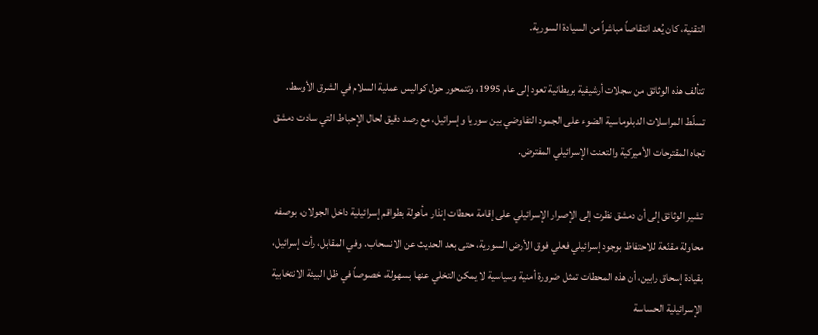التقنية، كان يُعد انتقاصاً مباشراً من السيادة السورية.

تتألف هذه الوثائق من سجلات أرشيفية بريطانية تعود إلى عام 1995، وتتمحور حول كواليس عملية السلام في الشرق الأوسط. تسلّط المراسلات الدبلوماسية الضوء على الجمود التفاوضي بين سوريا وإسرائيل، مع رصد دقيق لحال الإحباط التي سادت دمشق تجاه المقترحات الأميركية والتعنت الإسرائيلي المفترض.

تشير الوثائق إلى أن دمشق نظرت إلى الإصرار الإسرائيلي على إقامة محطات إنذار مأهولة بطواقم إسرائيلية داخل الجولان، بوصفه محاولة مقنّعة للاحتفاظ بوجود إسرائيلي فعلي فوق الأرض السورية، حتى بعد الحديث عن الانسحاب. وفي المقابل، رأت إسرائيل، بقيادة إسحاق رابين، أن هذه المحطات تمثل ضرورة أمنية وسياسية لا يمكن التخلي عنها بسهولة، خصوصاً في ظل البيئة الانتخابية الإسرائيلية الحساسة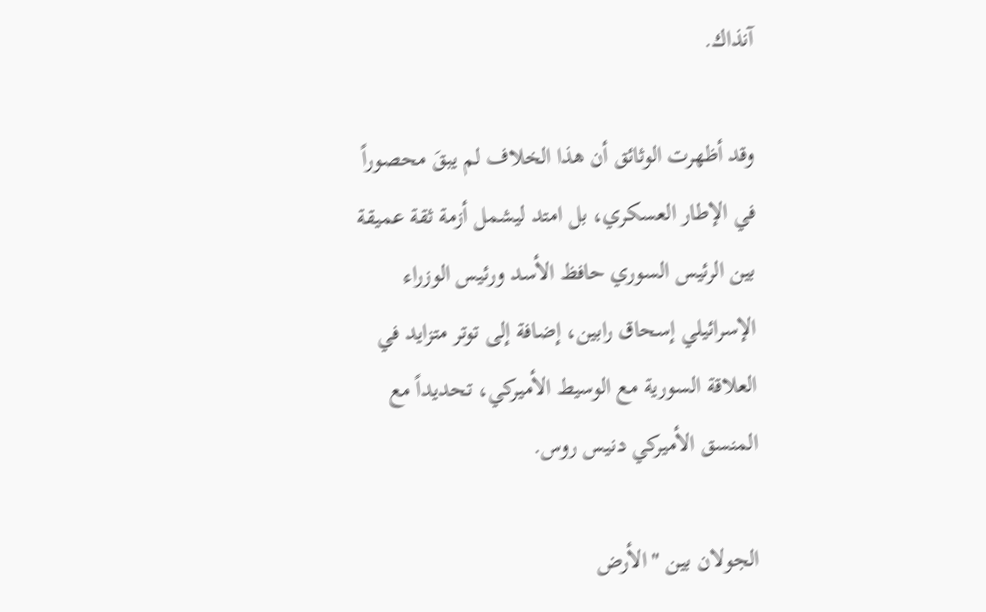آنذاك.

وقد أظهرت الوثائق أن هذا الخلاف لم يبقَ محصوراً في الإطار العسكري، بل امتد ليشمل أزمة ثقة عميقة بين الرئيس السوري حافظ الأسد ورئيس الوزراء الإسرائيلي إسحاق رابين، إضافة إلى توتر متزايد في العلاقة السورية مع الوسيط الأميركي، تحديداً مع المنسق الأميركي دنيس روس.

الجولان بين "الأرض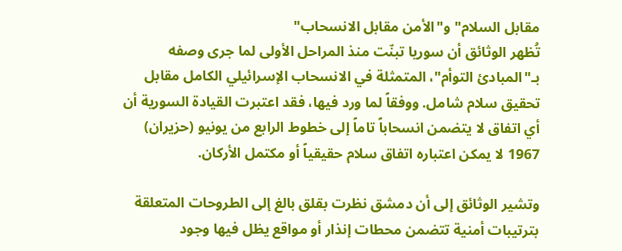مقابل السلام" و"الأمن مقابل الانسحاب"
تُظهر الوثائق أن سوريا تبنّت منذ المراحل الأولى لما جرى وصفه بـ"المبادئ التوأم"، المتمثلة في الانسحاب الإسرائيلي الكامل مقابل تحقيق سلام شامل. ووفقاً لما ورد فيها، فقد اعتبرت القيادة السورية أن أي اتفاق لا يتضمن انسحاباً تاماً إلى خطوط الرابع من يونيو (حزيران) 1967 لا يمكن اعتباره اتفاق سلام حقيقياً أو مكتمل الأركان.

وتشير الوثائق إلى أن دمشق نظرت بقلق بالغ إلى الطروحات المتعلقة بترتيبات أمنية تتضمن محطات إنذار أو مواقع يظل فيها وجود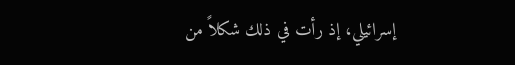إسرائيلي، إذ رأت في ذلك شكلاً من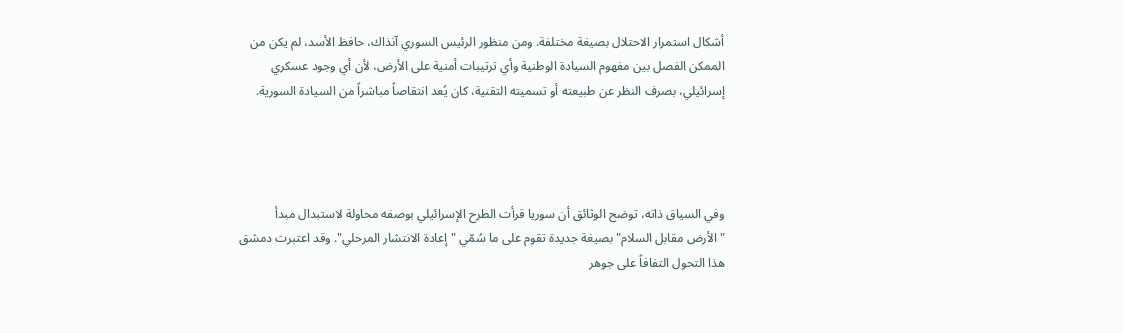أشكال استمرار الاحتلال بصيغة مختلفة. ومن منظور الرئيس السوري آنذاك، حافظ الأسد، لم يكن من الممكن الفصل بين مفهوم السيادة الوطنية وأي ترتيبات أمنية على الأرض، لأن أي وجود عسكري إسرائيلي، بصرف النظر عن طبيعته أو تسميته التقنية، كان يُعد انتقاصاً مباشراً من السيادة السورية.




وفي السياق ذاته، توضح الوثائق أن سوريا قرأت الطرح الإسرائيلي بوصفه محاولة لاستبدال مبدأ "الأرض مقابل السلام" بصيغة جديدة تقوم على ما سُمّي "إعادة الانتشار المرحلي". وقد اعتبرت دمشق هذا التحول التفافاً على جوهر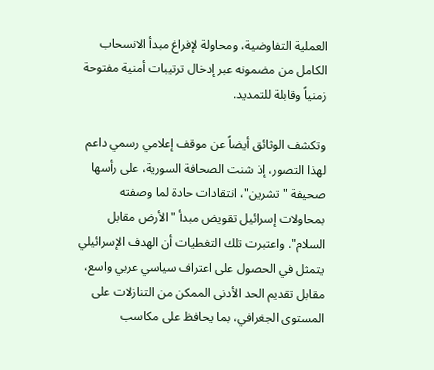العملية التفاوضية، ومحاولة لإفراغ مبدأ الانسحاب الكامل من مضمونه عبر إدخال ترتيبات أمنية مفتوحة زمنياً وقابلة للتمديد.

وتكشف الوثائق أيضاً عن موقف إعلامي رسمي داعم لهذا التصور، إذ شنت الصحافة السورية، على رأسها صحيفة "تشرين"، انتقادات حادة لما وصفته بمحاولات إسرائيل تقويض مبدأ "الأرض مقابل السلام". واعتبرت تلك التغطيات أن الهدف الإسرائيلي يتمثل في الحصول على اعتراف سياسي عربي واسع، مقابل تقديم الحد الأدنى الممكن من التنازلات على المستوى الجغرافي، بما يحافظ على مكاسب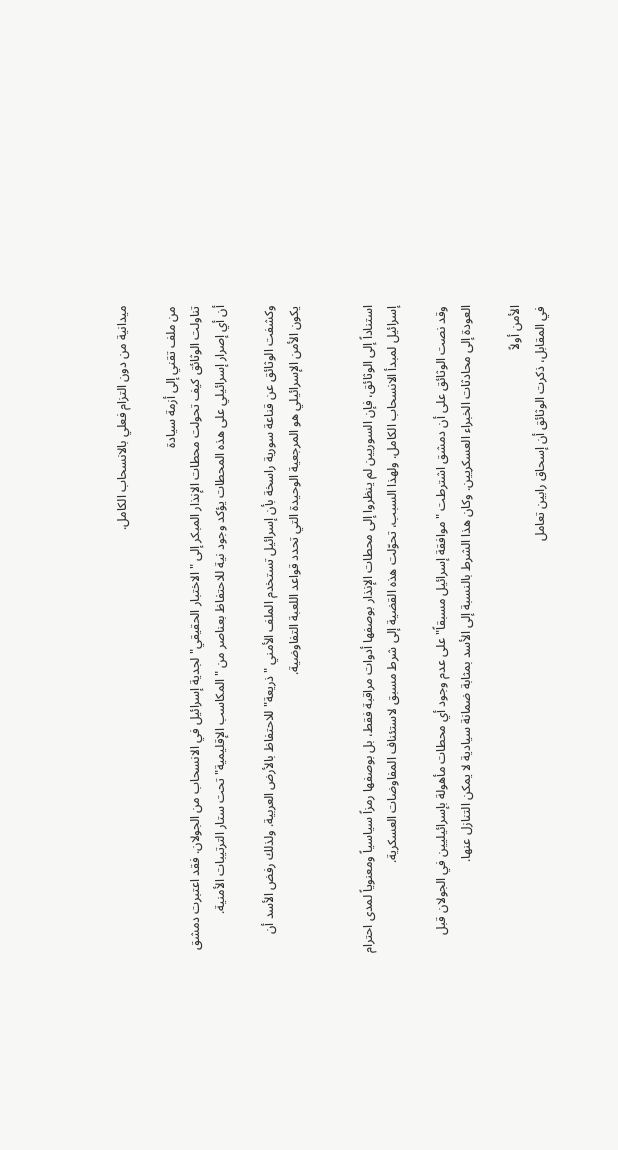ميدانية من دون التزام فعلي بالانسحاب الكامل.

من ملف تقني إلى أزمة سيادة
تناولت الوثائق كيف تحولت محطات الإنذار المبكر إلى "الاختبار الحقيقي" لجدية إسرائيل في الانسحاب من الجولان. فقد اعتبرت دمشق أن أي إصرار إسرائيلي على هذه المحطات يؤكد وجود نية للاحتفاظ بعناصر من "المكاسب الإقليمية" تحت ستار الترتيبات الأمنية.

وكشفت الوثائق عن قناعة سورية راسخة بأن إسرائيل تستخدم الملف الأمني "ذريعة" للاحتفاظ بالأرض العربية. ولذلك رفض الأسد أن يكون الأمن الإسرائيلي هو المرجعية الوحيدة التي تحدد قواعد اللعبة التفاوضية.


استناداً إلى الوثائق، فإن السوريين لم ينظروا إلى محطات الإنذار بوصفها أدوات مراقبة فقط، بل بوصفها رمزاً سياسياً ومعنوياً لمدى احترام إسرائيل لمبدأ الانسحاب الكامل. ولهذا السبب، تحوّلت هذه القضية إلى شرط مسبق لاستئناف المفاوضات العسكرية.

وقد نصت الوثائق على أن دمشق اشترطت "موافقة إسرائيل مسبقاً" على عدم وجود أي محطات مأهولة بإسرائيليين في الجولان قبل العودة إلى محادثات الخبراء العسكريين. وكان هذا الشرط بالنسبة إلى الأسد بمثابة ضمانة سيادية لا يمكن التنازل عنها.

الأمن أولاً
في المقابل، ذكرت الوثائق أن إسحاق رابين تعامل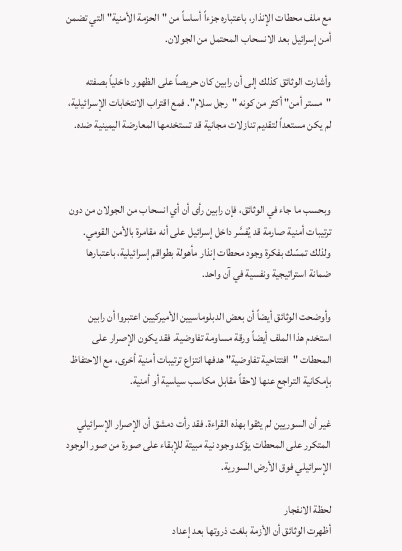مع ملف محطات الإنذار، باعتباره جزءاً أساساً من "الحزمة الأمنية" التي تضمن أمن إسرائيل بعد الانسحاب المحتمل من الجولان.

وأشارت الوثائق كذلك إلى أن رابين كان حريصاً على الظهور داخلياً بصفته "مستر أمن" أكثر من كونه "رجل سلام". فمع اقتراب الانتخابات الإسرائيلية، لم يكن مستعداً لتقديم تنازلات مجانية قد تستخدمها المعارضة اليمينية ضده.



وبحسب ما جاء في الوثائق، فإن رابين رأى أن أي انسحاب من الجولان من دون ترتيبات أمنية صارمة قد يُفسَّر داخل إسرائيل على أنه مقامرة بالأمن القومي. ولذلك تمسّك بفكرة وجود محطات إنذار مأهولة بطواقم إسرائيلية، باعتبارها ضمانة استراتيجية ونفسية في آن واحد.

وأوضحت الوثائق أيضاً أن بعض الدبلوماسيين الأميركيين اعتبروا أن رابين استخدم هذا الملف أيضاً ورقة مساومة تفاوضية. فقد يكون الإصرار على المحطات "افتتاحية تفاوضية" هدفها انتزاع ترتيبات أمنية أخرى، مع الاحتفاظ بإمكانية التراجع عنها لاحقاً مقابل مكاسب سياسية أو أمنية.

غير أن السوريين لم يثقوا بهذه القراءة. فقد رأت دمشق أن الإصرار الإسرائيلي المتكرر على المحطات يؤكد وجود نية مبيتة للإبقاء على صورة من صور الوجود الإسرائيلي فوق الأرض السورية.

لحظة الانفجار
أظهرت الوثائق أن الأزمة بلغت ذروتها بعد إعداد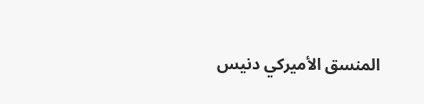المنسق الأميركي دنيس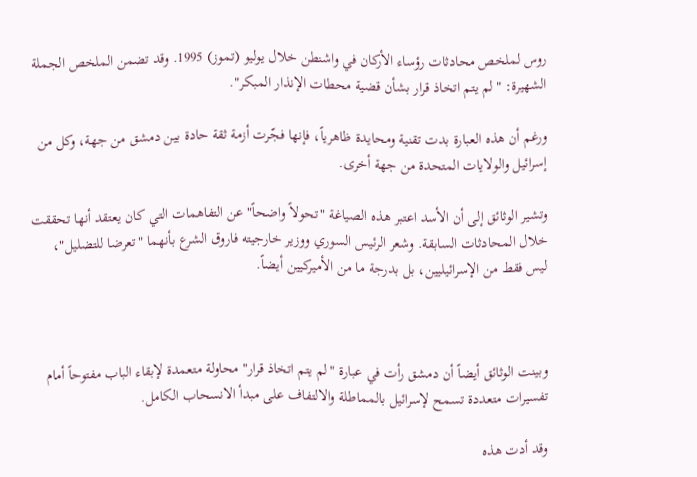روس لملخص محادثات رؤساء الأركان في واشنطن خلال يوليو (تموز) 1995. وقد تضمن الملخص الجملة الشهيرة: "لم يتم اتخاذ قرار بشأن قضية محطات الإنذار المبكر".

ورغم أن هذه العبارة بدت تقنية ومحايدة ظاهرياً، فإنها فجّرت أزمة ثقة حادة بين دمشق من جهة، وكل من إسرائيل والولايات المتحدة من جهة أخرى.

وتشير الوثائق إلى أن الأسد اعتبر هذه الصياغة "تحولاً واضحاً" عن التفاهمات التي كان يعتقد أنها تحققت خلال المحادثات السابقة. وشعر الرئيس السوري ووزير خارجيته فاروق الشرع بأنهما "تعرضا للتضليل"، ليس فقط من الإسرائيليين، بل بدرجة ما من الأميركيين أيضاً.



وبينت الوثائق أيضاً أن دمشق رأت في عبارة "لم يتم اتخاذ قرار" محاولة متعمدة لإبقاء الباب مفتوحاً أمام تفسيرات متعددة تسمح لإسرائيل بالمماطلة والالتفاف على مبدأ الانسحاب الكامل.

وقد أدت هذه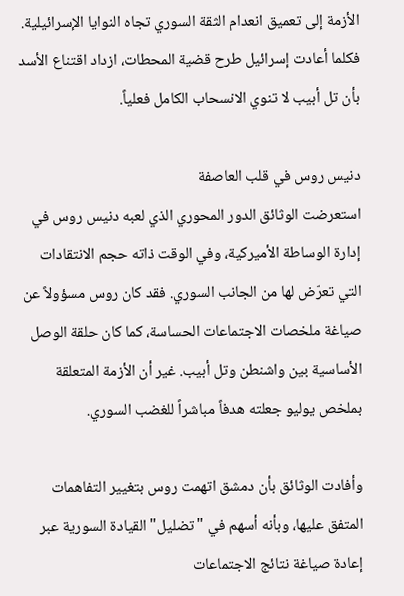الأزمة إلى تعميق انعدام الثقة السوري تجاه النوايا الإسرائيلية. فكلما أعادت إسرائيل طرح قضية المحطات، ازداد اقتناع الأسد بأن تل أبيب لا تنوي الانسحاب الكامل فعلياً.

دنيس روس في قلب العاصفة
استعرضت الوثائق الدور المحوري الذي لعبه دنيس روس في إدارة الوساطة الأميركية، وفي الوقت ذاته حجم الانتقادات التي تعرّض لها من الجانب السوري. فقد كان روس مسؤولاً عن صياغة ملخصات الاجتماعات الحساسة، كما كان حلقة الوصل الأساسية بين واشنطن وتل أبيب. غير أن الأزمة المتعلقة بملخص يوليو جعلته هدفاً مباشراً للغضب السوري.

وأفادت الوثائق بأن دمشق اتهمت روس بتغيير التفاهمات المتفق عليها، وبأنه أسهم في "تضليل" القيادة السورية عبر إعادة صياغة نتائج الاجتماعات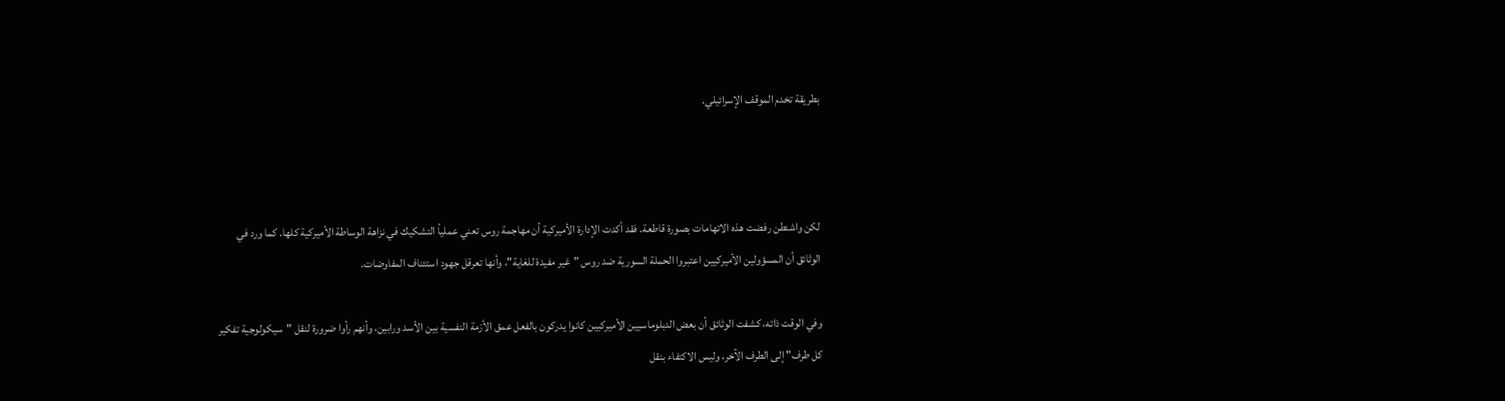بطريقة تخدم الموقف الإسرائيلي.



لكن واشنطن رفضت هذه الاتهامات بصورة قاطعة. فقد أكدت الإدارة الأميركية أن مهاجمة روس تعني عملياً التشكيك في نزاهة الوساطة الأميركية كلها. كما ورد في الوثائق أن المسؤولين الأميركيين اعتبروا الحملة السورية ضد روس "غير مفيدة للغاية"، وأنها تعرقل جهود استئناف المفاوضات.

وفي الوقت ذاته، كشفت الوثائق أن بعض الدبلوماسيين الأميركيين كانوا يدركون بالفعل عمق الأزمة النفسية بين الأسد ورابين، وأنهم رأوا ضرورة لنقل "سيكولوجية تفكير كل طرف" إلى الطرف الآخر، وليس الاكتفاء بنقل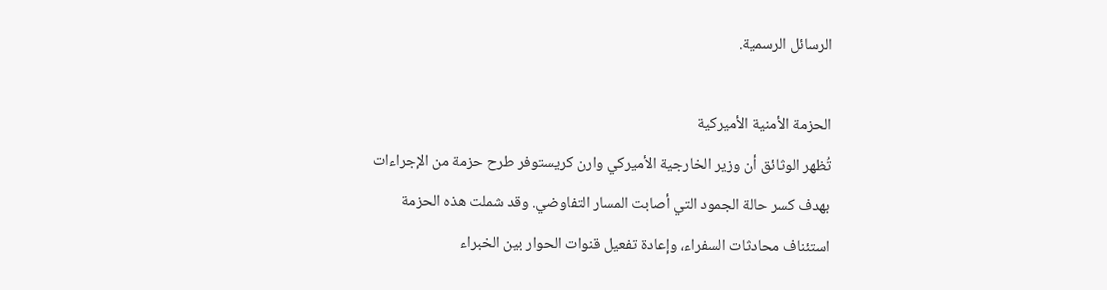الرسائل الرسمية.

الحزمة الأمنية الأميركية
تُظهر الوثائق أن وزير الخارجية الأميركي وارن كريستوفر طرح حزمة من الإجراءات بهدف كسر حالة الجمود التي أصابت المسار التفاوضي. وقد شملت هذه الحزمة استئناف محادثات السفراء، وإعادة تفعيل قنوات الحوار بين الخبراء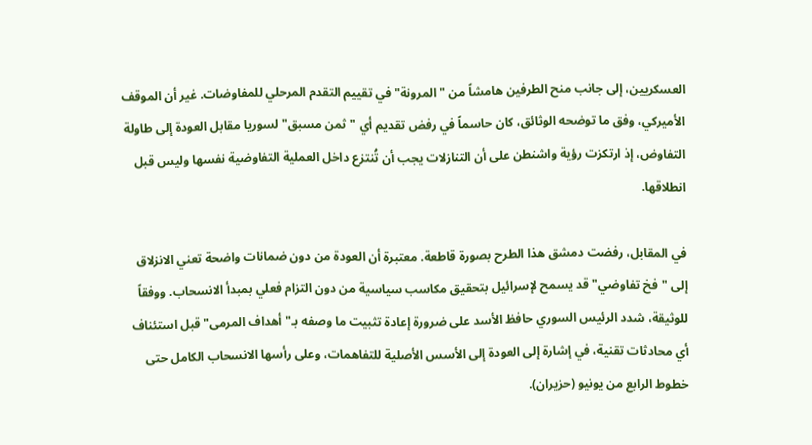العسكريين، إلى جانب منح الطرفين هامشاً من "المرونة" في تقييم التقدم المرحلي للمفاوضات. غير أن الموقف الأميركي، وفق ما توضحه الوثائق، كان حاسماً في رفض تقديم أي "ثمن مسبق" لسوريا مقابل العودة إلى طاولة التفاوض، إذ ارتكزت رؤية واشنطن على أن التنازلات يجب أن تُنتزع داخل العملية التفاوضية نفسها وليس قبل انطلاقها.

في المقابل، رفضت دمشق هذا الطرح بصورة قاطعة. معتبرة أن العودة من دون ضمانات واضحة تعني الانزلاق إلى "فخ تفاوضي" قد يسمح لإسرائيل بتحقيق مكاسب سياسية من دون التزام فعلي بمبدأ الانسحاب. ووفقاً للوثيقة، شدد الرئيس السوري حافظ الأسد على ضرورة إعادة تثبيت ما وصفه بـ"أهداف المرمى" قبل استئناف أي محادثات تقنية، في إشارة إلى العودة إلى الأسس الأصلية للتفاهمات، وعلى رأسها الانسحاب الكامل حتى خطوط الرابع من يونيو (حزيران).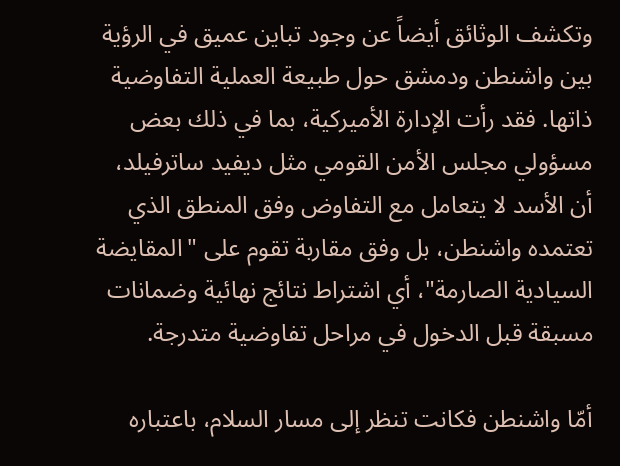وتكشف الوثائق أيضاً عن وجود تباين عميق في الرؤية بين واشنطن ودمشق حول طبيعة العملية التفاوضية ذاتها. فقد رأت الإدارة الأميركية، بما في ذلك بعض مسؤولي مجلس الأمن القومي مثل ديفيد ساترفيلد، أن الأسد لا يتعامل مع التفاوض وفق المنطق الذي تعتمده واشنطن، بل وفق مقاربة تقوم على "المقايضة السيادية الصارمة"، أي اشتراط نتائج نهائية وضمانات مسبقة قبل الدخول في مراحل تفاوضية متدرجة.

أمّا واشنطن فكانت تنظر إلى مسار السلام، باعتباره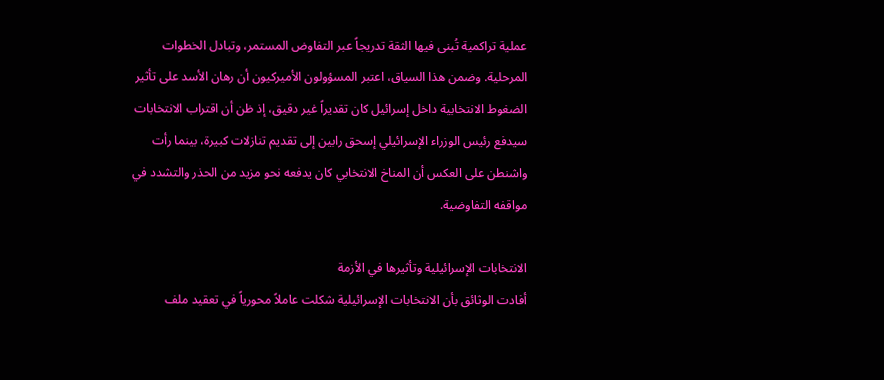عملية تراكمية تُبنى فيها الثقة تدريجاً عبر التفاوض المستمر، وتبادل الخطوات المرحلية. وضمن هذا السياق، اعتبر المسؤولون الأميركيون أن رهان الأسد على تأثير الضغوط الانتخابية داخل إسرائيل كان تقديراً غير دقيق، إذ ظن أن اقتراب الانتخابات سيدفع رئيس الوزراء الإسرائيلي إسحق رابين إلى تقديم تنازلات كبيرة، بينما رأت واشنطن على العكس أن المناخ الانتخابي كان يدفعه نحو مزيد من الحذر والتشدد في مواقفه التفاوضية.

الانتخابات الإسرائيلية وتأثيرها في الأزمة
أفادت الوثائق بأن الانتخابات الإسرائيلية شكلت عاملاً محورياً في تعقيد ملف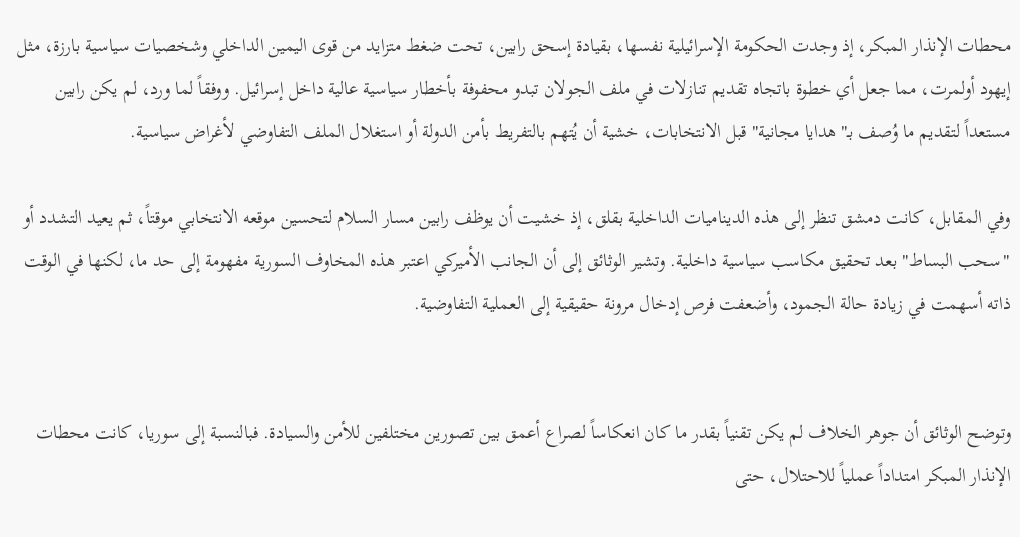محطات الإنذار المبكر، إذ وجدت الحكومة الإسرائيلية نفسها، بقيادة إسحق رابين، تحت ضغط متزايد من قوى اليمين الداخلي وشخصيات سياسية بارزة، مثل إيهود أولمرت، مما جعل أي خطوة باتجاه تقديم تنازلات في ملف الجولان تبدو محفوفة بأخطار سياسية عالية داخل إسرائيل. ووفقاً لما ورد، لم يكن رابين مستعداً لتقديم ما وُصف بـ"هدايا مجانية" قبل الانتخابات، خشية أن يُتهم بالتفريط بأمن الدولة أو استغلال الملف التفاوضي لأغراض سياسية.

وفي المقابل، كانت دمشق تنظر إلى هذه الديناميات الداخلية بقلق، إذ خشيت أن يوظف رابين مسار السلام لتحسين موقعه الانتخابي موقتاً، ثم يعيد التشدد أو "سحب البساط" بعد تحقيق مكاسب سياسية داخلية. وتشير الوثائق إلى أن الجانب الأميركي اعتبر هذه المخاوف السورية مفهومة إلى حد ما، لكنها في الوقت ذاته أسهمت في زيادة حالة الجمود، وأضعفت فرص إدخال مرونة حقيقية إلى العملية التفاوضية.


وتوضح الوثائق أن جوهر الخلاف لم يكن تقنياً بقدر ما كان انعكاساً لصراع أعمق بين تصورين مختلفين للأمن والسيادة. فبالنسبة إلى سوريا، كانت محطات الإنذار المبكر امتداداً عملياً للاحتلال، حتى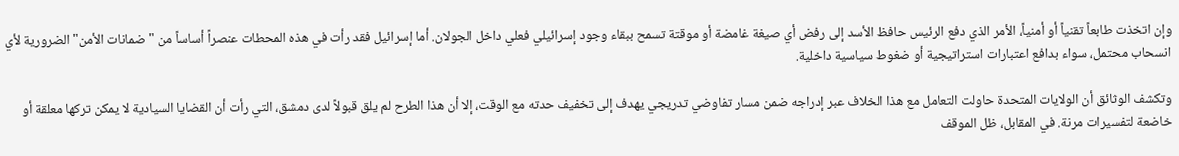وإن اتخذت طابعاً تقنياً أو أمنياً، الأمر الذي دفع الرئيس حافظ الأسد إلى رفض أي صيغة غامضة أو موقتة تسمح ببقاء وجود إسرائيلي فعلي داخل الجولان. أما إسرائيل فقد رأت في هذه المحطات عنصراً أساساً من "ضمانات الأمن" الضرورية لأي انسحاب محتمل، سواء بدافع اعتبارات استراتيجية أو ضغوط سياسية داخلية.

وتكشف الوثائق أن الولايات المتحدة حاولت التعامل مع هذا الخلاف عبر إدراجه ضمن مسار تفاوضي تدريجي يهدف إلى تخفيف حدته مع الوقت، إلا أن هذا الطرح لم يلق قبولاً لدى دمشق، التي رأت أن القضايا السيادية لا يمكن تركها معلقة أو خاضعة لتفسيرات مرنة. في المقابل، ظل الموقف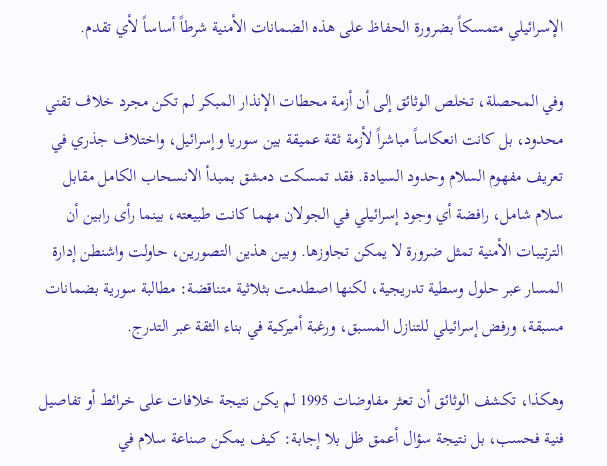الإسرائيلي متمسكاً بضرورة الحفاظ على هذه الضمانات الأمنية شرطاً أساساً لأي تقدم.

وفي المحصلة، تخلص الوثائق إلى أن أزمة محطات الإنذار المبكر لم تكن مجرد خلاف تقني محدود، بل كانت انعكاساً مباشراً لأزمة ثقة عميقة بين سوريا وإسرائيل، واختلاف جذري في تعريف مفهوم السلام وحدود السيادة. فقد تمسكت دمشق بمبدأ الانسحاب الكامل مقابل سلام شامل، رافضة أي وجود إسرائيلي في الجولان مهما كانت طبيعته، بينما رأى رابين أن الترتيبات الأمنية تمثل ضرورة لا يمكن تجاوزها. وبين هذين التصورين، حاولت واشنطن إدارة المسار عبر حلول وسطية تدريجية، لكنها اصطدمت بثلاثية متناقضة: مطالبة سورية بضمانات مسبقة، ورفض إسرائيلي للتنازل المسبق، ورغبة أميركية في بناء الثقة عبر التدرج.

وهكذا، تكشف الوثائق أن تعثر مفاوضات 1995 لم يكن نتيجة خلافات على خرائط أو تفاصيل فنية فحسب، بل نتيجة سؤال أعمق ظل بلا إجابة: كيف يمكن صناعة سلام في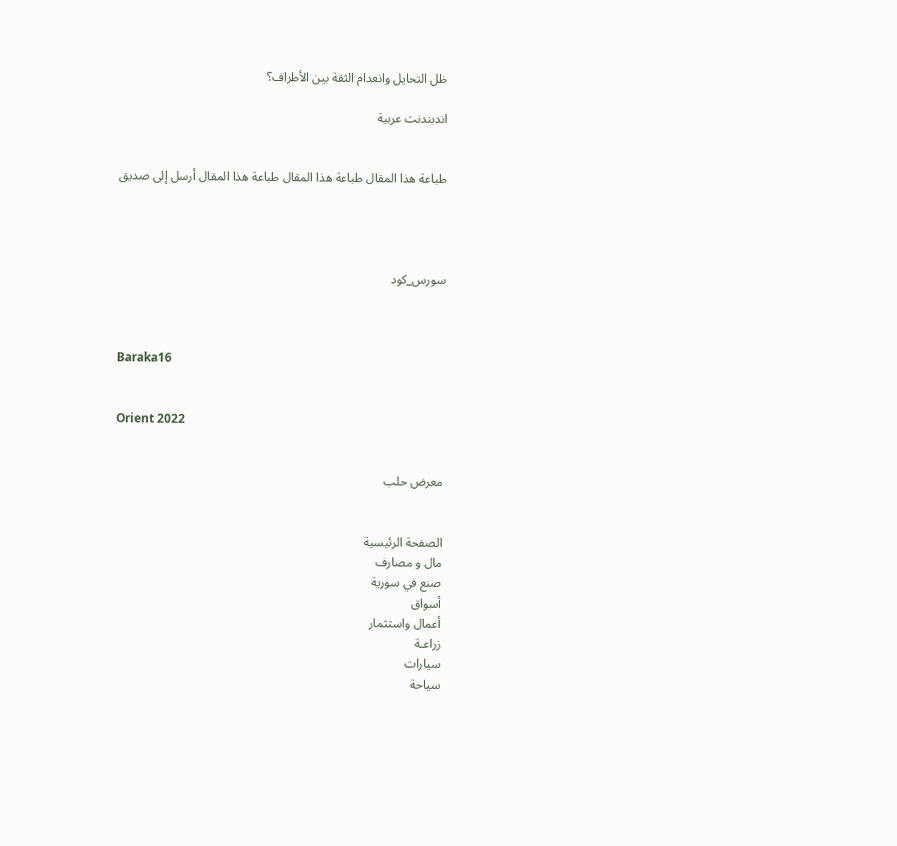ظل التحايل وانعدام الثقة بين الأطراف؟

اندبندنت عربية


طباعة هذا المقال طباعة هذا المقال طباعة هذا المقال أرسل إلى صديق




سورس_كود



Baraka16


Orient 2022


معرض حلب


الصفحة الرئيسية
مال و مصارف
صنع في سورية
أسواق
أعمال واستثمار
زراعـة
سيارات
سياحة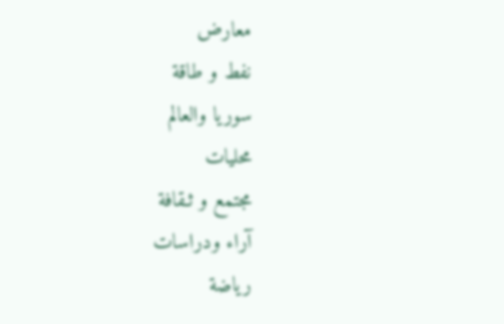معارض
نفط و طاقة
سوريا والعالم
محليات
مجتمع و ثـقافة
آراء ودراسات
رياضة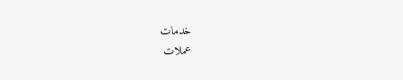خدمات
عملات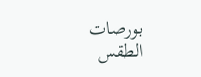بورصات
الطقس